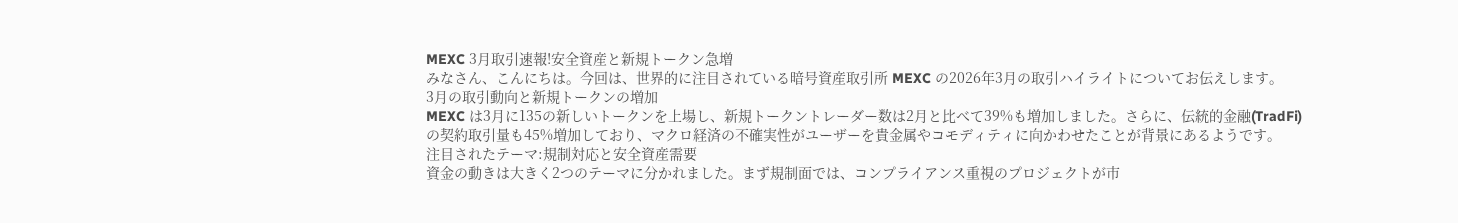MEXC 3月取引速報!安全資産と新規トークン急増
みなさん、こんにちは。今回は、世界的に注目されている暗号資産取引所 MEXC の2026年3月の取引ハイライトについてお伝えします。
3月の取引動向と新規トークンの増加
MEXC は3月に135の新しいトークンを上場し、新規トークントレーダー数は2月と比べて39%も増加しました。さらに、伝統的金融(TradFi)の契約取引量も45%増加しており、マクロ経済の不確実性がユーザーを貴金属やコモディティに向かわせたことが背景にあるようです。
注目されたテーマ:規制対応と安全資産需要
資金の動きは大きく2つのテーマに分かれました。まず規制面では、コンプライアンス重視のプロジェクトが市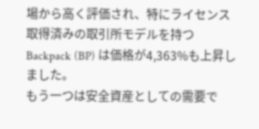場から高く評価され、特にライセンス取得済みの取引所モデルを持つ Backpack (BP) は価格が4,363%も上昇しました。
もう一つは安全資産としての需要で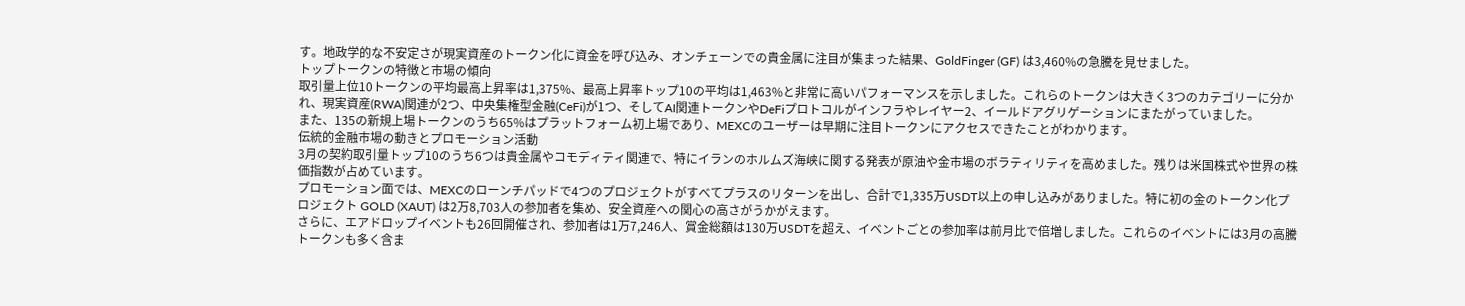す。地政学的な不安定さが現実資産のトークン化に資金を呼び込み、オンチェーンでの貴金属に注目が集まった結果、GoldFinger (GF) は3,460%の急騰を見せました。
トップトークンの特徴と市場の傾向
取引量上位10トークンの平均最高上昇率は1,375%、最高上昇率トップ10の平均は1,463%と非常に高いパフォーマンスを示しました。これらのトークンは大きく3つのカテゴリーに分かれ、現実資産(RWA)関連が2つ、中央集権型金融(CeFi)が1つ、そしてAI関連トークンやDeFiプロトコルがインフラやレイヤー2、イールドアグリゲーションにまたがっていました。
また、135の新規上場トークンのうち65%はプラットフォーム初上場であり、MEXCのユーザーは早期に注目トークンにアクセスできたことがわかります。
伝統的金融市場の動きとプロモーション活動
3月の契約取引量トップ10のうち6つは貴金属やコモディティ関連で、特にイランのホルムズ海峡に関する発表が原油や金市場のボラティリティを高めました。残りは米国株式や世界の株価指数が占めています。
プロモーション面では、MEXCのローンチパッドで4つのプロジェクトがすべてプラスのリターンを出し、合計で1,335万USDT以上の申し込みがありました。特に初の金のトークン化プロジェクト GOLD (XAUT) は2万8,703人の参加者を集め、安全資産への関心の高さがうかがえます。
さらに、エアドロップイベントも26回開催され、参加者は1万7,246人、賞金総額は130万USDTを超え、イベントごとの参加率は前月比で倍増しました。これらのイベントには3月の高騰トークンも多く含ま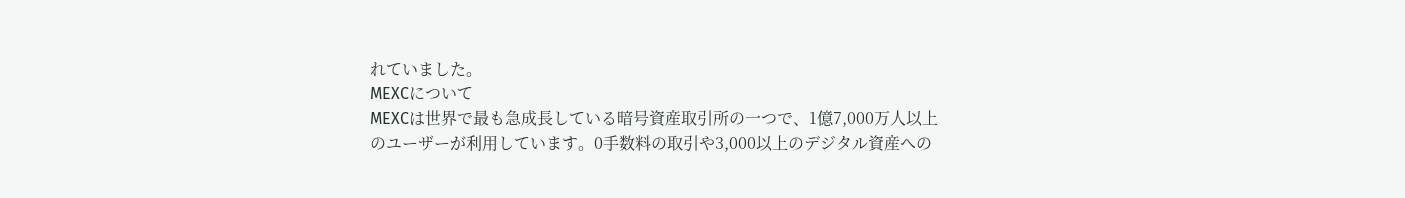れていました。
MEXCについて
MEXCは世界で最も急成長している暗号資産取引所の一つで、1億7,000万人以上のユーザーが利用しています。0手数料の取引や3,000以上のデジタル資産への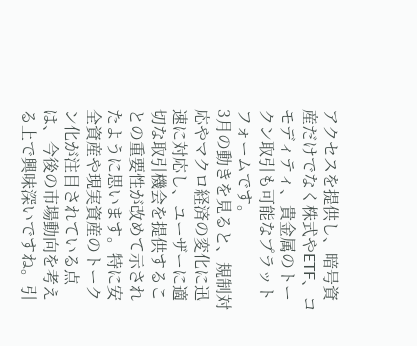アクセスを提供し、暗号資産だけでなく株式やETF、コモディティ、貴金属のトークン取引も可能なプラットフォームです。
3月の動きを見ると、規制対応やマクロ経済の変化に迅速に対応し、ユーザーに適切な取引機会を提供することの重要性が改めて示されたように思います。特に安全資産や現実資産のトークン化が注目されている点は、今後の市場動向を考える上で興味深いですね。引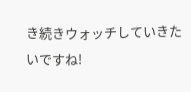き続きウォッチしていきたいですね!